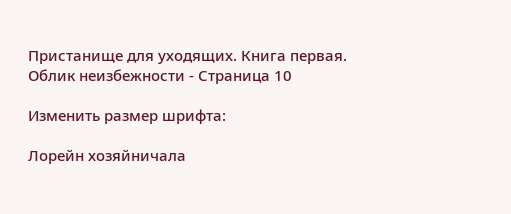Пристанище для уходящих. Книга первая. Облик неизбежности - Страница 10

Изменить размер шрифта:

Лорейн хозяйничала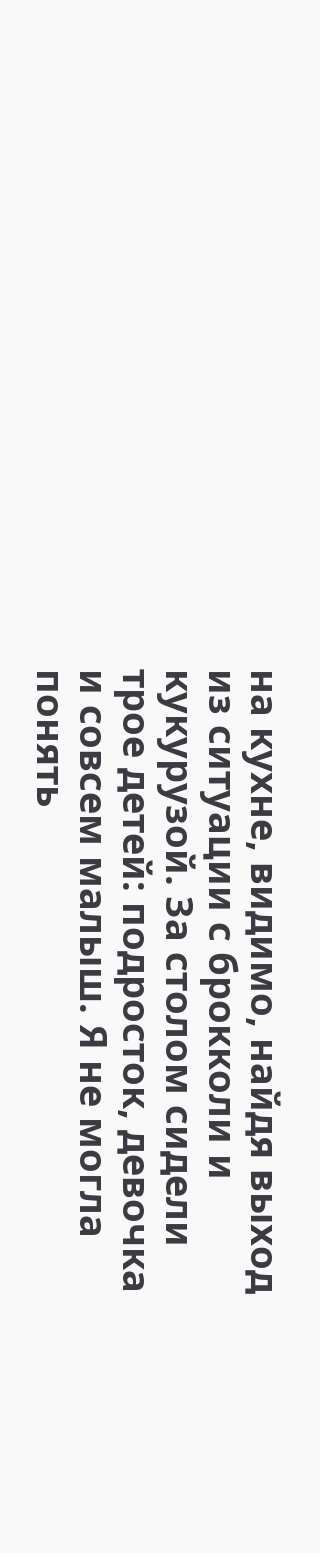на кухне, видимо, найдя выход из ситуации с брокколи и кукурузой. За столом сидели трое детей: подросток, девочка и совсем малыш. Я не могла понять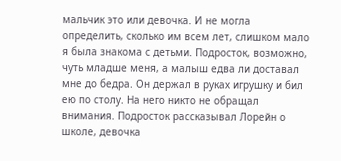мальчик это или девочка. И не могла определить, сколько им всем лет, слишком мало я была знакома с детьми. Подросток, возможно, чуть младше меня, а малыш едва ли доставал мне до бедра. Он держал в руках игрушку и бил ею по столу. На него никто не обращал внимания. Подросток рассказывал Лорейн о школе, девочка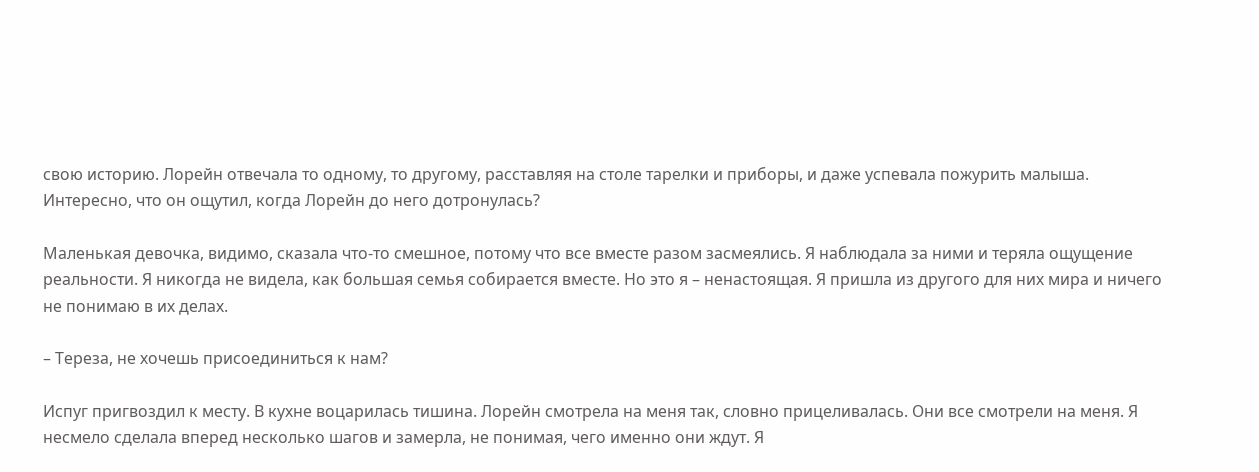свою историю. Лорейн отвечала то одному, то другому, расставляя на столе тарелки и приборы, и даже успевала пожурить малыша. Интересно, что он ощутил, когда Лорейн до него дотронулась?

Маленькая девочка, видимо, сказала что-то смешное, потому что все вместе разом засмеялись. Я наблюдала за ними и теряла ощущение реальности. Я никогда не видела, как большая семья собирается вместе. Но это я – ненастоящая. Я пришла из другого для них мира и ничего не понимаю в их делах.

– Тереза, не хочешь присоединиться к нам?

Испуг пригвоздил к месту. В кухне воцарилась тишина. Лорейн смотрела на меня так, словно прицеливалась. Они все смотрели на меня. Я несмело сделала вперед несколько шагов и замерла, не понимая, чего именно они ждут. Я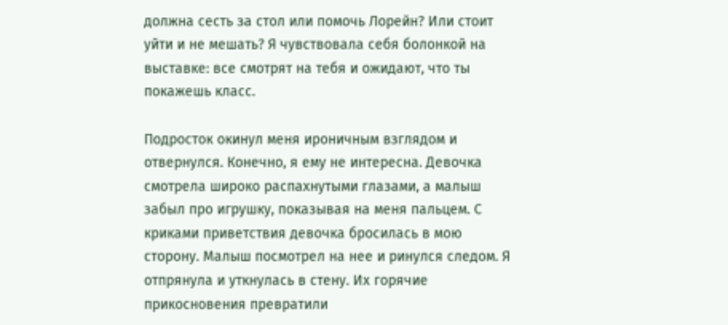должна сесть за стол или помочь Лорейн? Или стоит уйти и не мешать? Я чувствовала себя болонкой на выставке: все смотрят на тебя и ожидают, что ты покажешь класс.

Подросток окинул меня ироничным взглядом и отвернулся. Конечно, я ему не интересна. Девочка смотрела широко распахнутыми глазами, а малыш забыл про игрушку, показывая на меня пальцем. С криками приветствия девочка бросилась в мою сторону. Малыш посмотрел на нее и ринулся следом. Я отпрянула и уткнулась в стену. Их горячие прикосновения превратили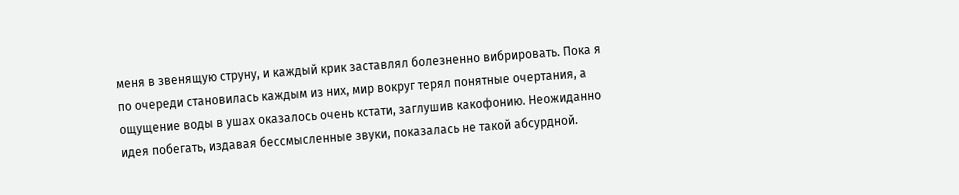меня в звенящую струну, и каждый крик заставлял болезненно вибрировать. Пока я по очереди становилась каждым из них, мир вокруг терял понятные очертания, а ощущение воды в ушах оказалось очень кстати, заглушив какофонию. Неожиданно идея побегать, издавая бессмысленные звуки, показалась не такой абсурдной.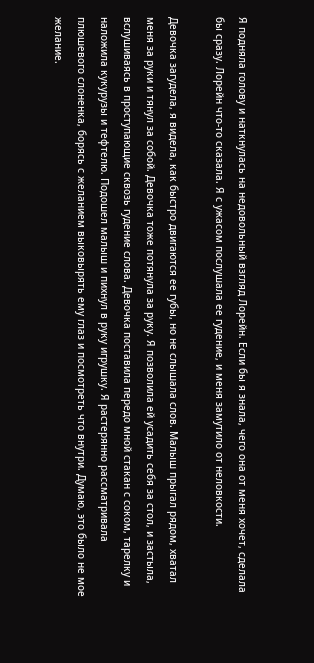Я подняла голову и наткнулась на недовольный взгляд Лорейн. Если бы я знала, чего она от меня хочет, сделала бы сразу. Лорейн что-то сказала. Я с ужасом послушала ее гудение, и меня замутило от неловкости.

Девочка загудела, я видела, как быстро двигаются ее губы, но не слышала слов. Малыш прыгал рядом, хватал меня за руки и тянул за собой. Девочка тоже потянула за руку. Я позволила ей усадить себя за стол, и застыла, вслушиваясь в проступающие сквозь гудение слова. Девочка поставила передо мной стакан с соком, тарелку и наложила кукурузы и тефтелю. Подошел малыш и пихнул в руку игрушку. Я растерянно рассматривала плюшевого слоненка, борясь с желанием выковырять ему глаз и посмотреть что внутри. Думаю, это было не мое желание.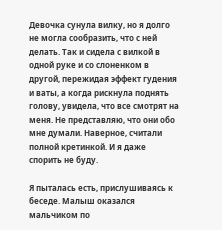Девочка сунула вилку, но я долго не могла сообразить, что с ней делать. Так и сидела с вилкой в одной руке и со слоненком в другой, пережидая эффект гудения и ваты, а когда рискнула поднять голову, увидела, что все смотрят на меня. Не представляю, что они обо мне думали. Наверное, считали полной кретинкой. И я даже спорить не буду.

Я пыталась есть, прислушиваясь к беседе. Малыш оказался мальчиком по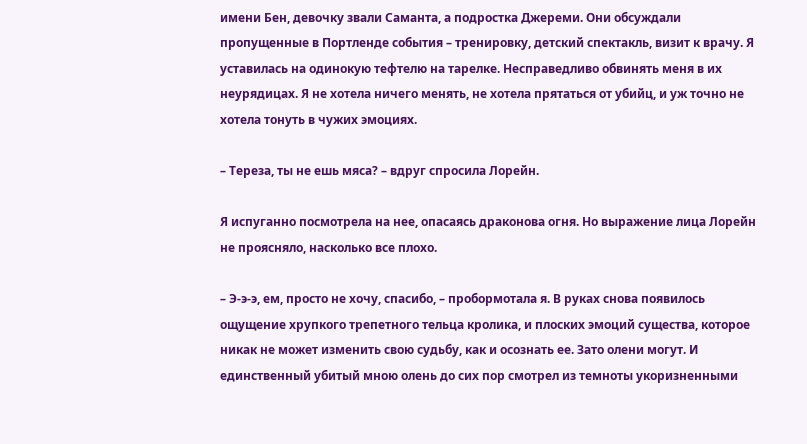имени Бен, девочку звали Саманта, а подростка Джереми. Они обсуждали пропущенные в Портленде события – тренировку, детский спектакль, визит к врачу. Я уставилась на одинокую тефтелю на тарелке. Несправедливо обвинять меня в их неурядицах. Я не хотела ничего менять, не хотела прятаться от убийц, и уж точно не хотела тонуть в чужих эмоциях.

– Тереза, ты не ешь мяса? – вдруг спросила Лорейн.

Я испуганно посмотрела на нее, опасаясь драконова огня. Но выражение лица Лорейн не проясняло, насколько все плохо.

– Э-э-э, ем, просто не хочу, спасибо, – пробормотала я. В руках снова появилось ощущение хрупкого трепетного тельца кролика, и плоских эмоций существа, которое никак не может изменить свою судьбу, как и осознать ее. Зато олени могут. И единственный убитый мною олень до сих пор смотрел из темноты укоризненными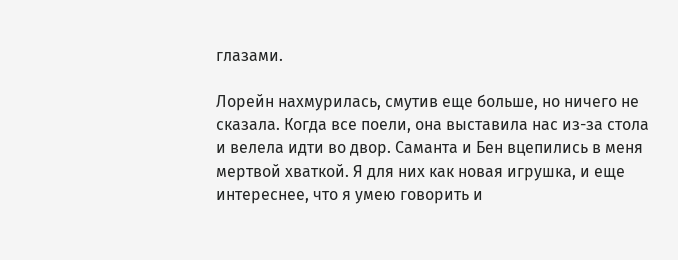глазами.

Лорейн нахмурилась, смутив еще больше, но ничего не сказала. Когда все поели, она выставила нас из-за стола и велела идти во двор. Саманта и Бен вцепились в меня мертвой хваткой. Я для них как новая игрушка, и еще интереснее, что я умею говорить и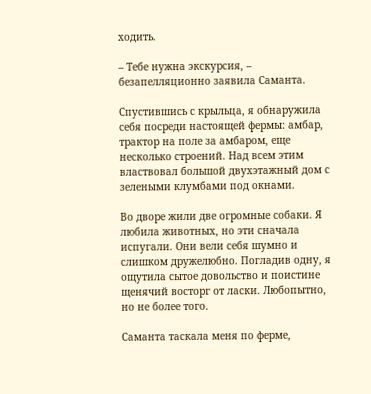ходить.

– Тебе нужна экскурсия, – безапелляционно заявила Саманта.

Спустившись с крыльца, я обнаружила себя посреди настоящей фермы: амбар, трактор на поле за амбаром, еще несколько строений. Над всем этим властвовал большой двухэтажный дом с зелеными клумбами под окнами.

Во дворе жили две огромные собаки. Я любила животных, но эти сначала испугали. Они вели себя шумно и слишком дружелюбно. Погладив одну, я ощутила сытое довольство и поистине щенячий восторг от ласки. Любопытно, но не более того.

Саманта таскала меня по ферме,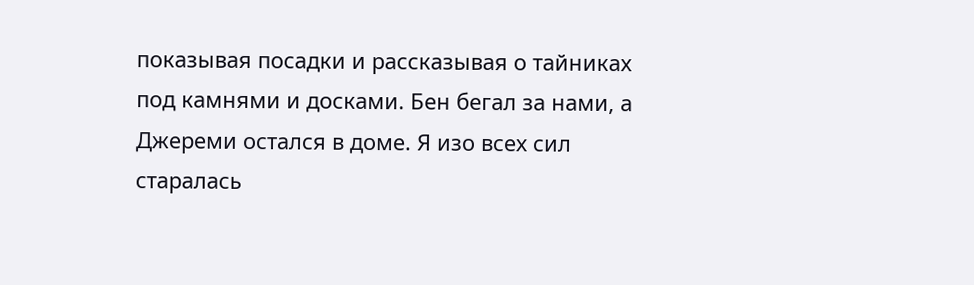показывая посадки и рассказывая о тайниках под камнями и досками. Бен бегал за нами, а Джереми остался в доме. Я изо всех сил старалась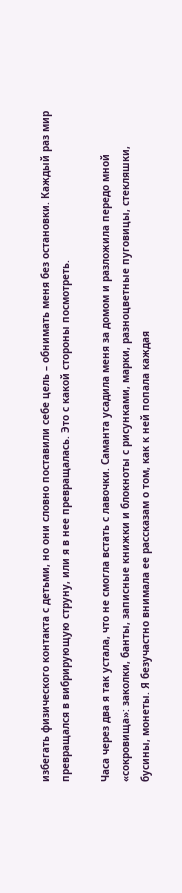избегать физического контакта с детьми, но они словно поставили себе цель – обнимать меня без остановки. Каждый раз мир превращался в вибрирующую струну, или я в нее превращалась. Это с какой стороны посмотреть.

Часа через два я так устала, что не смогла встать с лавочки. Саманта усадила меня за домом и разложила передо мной «сокровища»: заколки, банты, записные книжки и блокноты с рисунками, марки, разноцветные пуговицы, стекляшки, бусины, монеты. Я безучастно внимала ее рассказам о том, как к ней попала каждая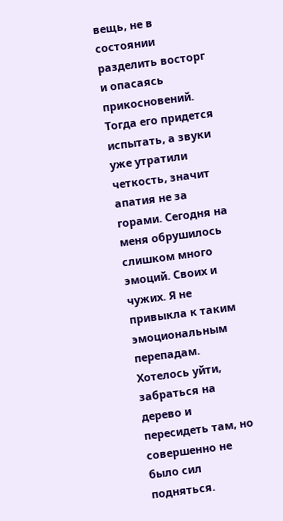вещь, не в состоянии разделить восторг и опасаясь прикосновений. Тогда его придется испытать, а звуки уже утратили четкость, значит апатия не за горами. Сегодня на меня обрушилось слишком много эмоций. Своих и чужих. Я не привыкла к таким эмоциональным перепадам. Хотелось уйти, забраться на дерево и пересидеть там, но совершенно не было сил подняться.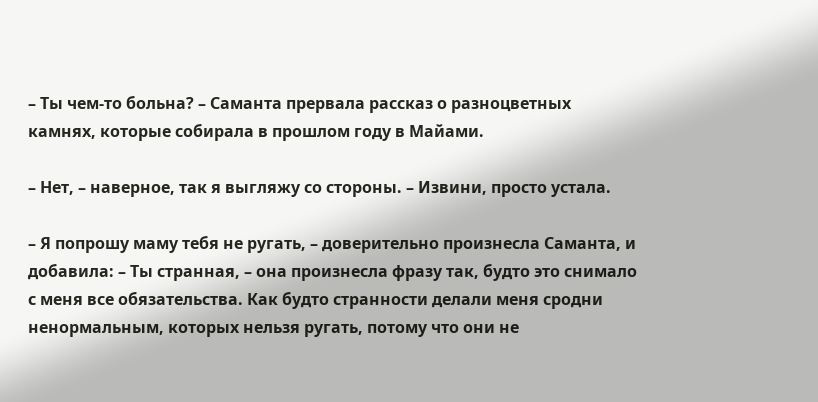– Ты чем-то больна? – Саманта прервала рассказ о разноцветных камнях, которые собирала в прошлом году в Майами.

– Нет, – наверное, так я выгляжу со стороны. – Извини, просто устала.

– Я попрошу маму тебя не ругать, – доверительно произнесла Саманта, и добавила: – Ты странная, – она произнесла фразу так, будто это снимало с меня все обязательства. Как будто странности делали меня сродни ненормальным, которых нельзя ругать, потому что они не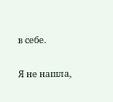в себе.

Я не нашла,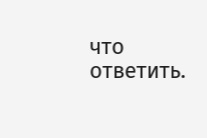что ответить.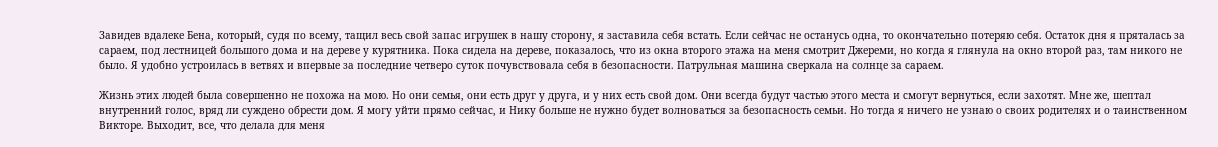Завидев вдалеке Бена, который, судя по всему, тащил весь свой запас игрушек в нашу сторону, я заставила себя встать. Если сейчас не останусь одна, то окончательно потеряю себя. Остаток дня я пряталась за сараем, под лестницей большого дома и на дереве у курятника. Пока сидела на дереве, показалось, что из окна второго этажа на меня смотрит Джереми, но когда я глянула на окно второй раз, там никого не было. Я удобно устроилась в ветвях и впервые за последние четверо суток почувствовала себя в безопасности. Патрульная машина сверкала на солнце за сараем.

Жизнь этих людей была совершенно не похожа на мою. Но они семья, они есть друг у друга, и у них есть свой дом. Они всегда будут частью этого места и смогут вернуться, если захотят. Мне же, шептал внутренний голос, вряд ли суждено обрести дом. Я могу уйти прямо сейчас, и Нику больше не нужно будет волноваться за безопасность семьи. Но тогда я ничего не узнаю о своих родителях и о таинственном Викторе. Выходит, все, что делала для меня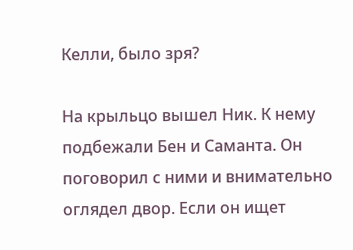Келли, было зря?

На крыльцо вышел Ник. К нему подбежали Бен и Саманта. Он поговорил с ними и внимательно оглядел двор. Если он ищет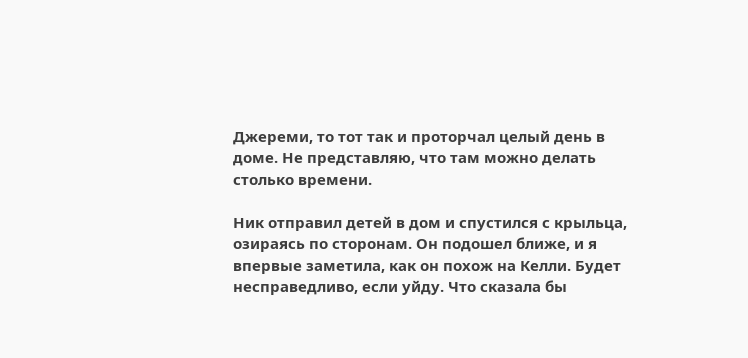Джереми, то тот так и проторчал целый день в доме. Не представляю, что там можно делать столько времени.

Ник отправил детей в дом и спустился с крыльца, озираясь по сторонам. Он подошел ближе, и я впервые заметила, как он похож на Келли. Будет несправедливо, если уйду. Что сказала бы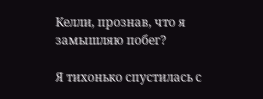Келли, прознав, что я замышляю побег?

Я тихонько спустилась с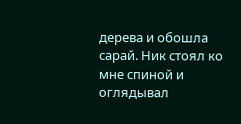дерева и обошла сарай. Ник стоял ко мне спиной и оглядывал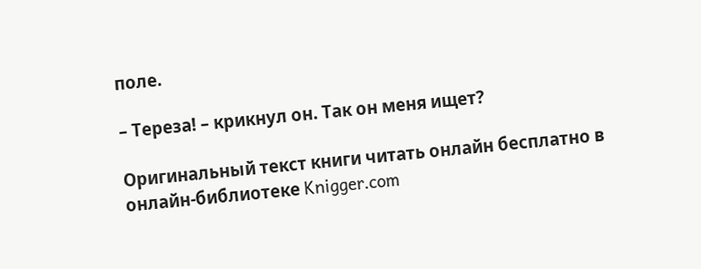поле.

– Тереза! – крикнул он. Так он меня ищет?

Оригинальный текст книги читать онлайн бесплатно в онлайн-библиотеке Knigger.com